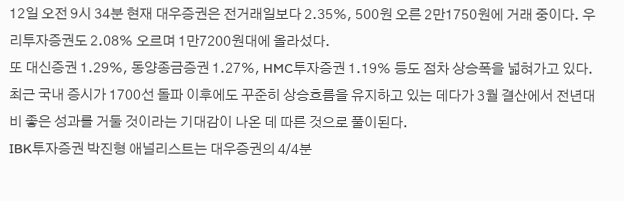12일 오전 9시 34분 현재 대우증권은 전거래일보다 2.35%, 500원 오른 2만1750원에 거래 중이다. 우리투자증권도 2.08% 오르며 1만7200원대에 올라섰다.
또 대신증권 1.29%, 동양종금증권 1.27%, HMC투자증권 1.19% 등도 점차 상승폭을 넓혀가고 있다.
최근 국내 증시가 1700선 돌파 이후에도 꾸준히 상승흐름을 유지하고 있는 데다가 3월 결산에서 전년대비 좋은 성과를 거둘 것이라는 기대감이 나온 데 따른 것으로 풀이된다.
IBK투자증권 박진형 애널리스트는 대우증권의 4/4분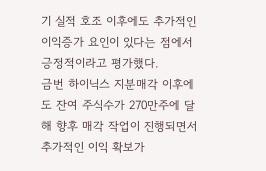기 실적 호조 이후에도 추가적인 이익증가 요인이 있다는 점에서 긍정적이라고 평가했다.
금번 하이닉스 지분매각 이후에도 잔여 주식수가 270만주에 달해 향후 매각 작업이 진행되면서 추가적인 이익 확보가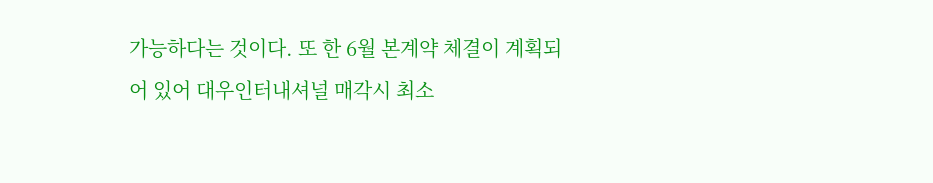가능하다는 것이다. 또 한 6월 본계약 체결이 계획되어 있어 대우인터내셔널 매각시 최소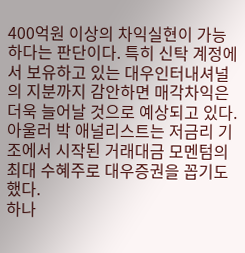400억원 이상의 차익실현이 가능하다는 판단이다. 특히 신탁 계정에서 보유하고 있는 대우인터내셔널의 지분까지 감안하면 매각차익은 더욱 늘어날 것으로 예상되고 있다.
아울러 박 애널리스트는 저금리 기조에서 시작된 거래대금 모멘텀의 최대 수혜주로 대우증권을 꼽기도 했다.
하나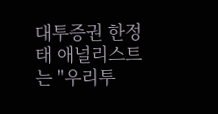대투증권 한정태 애널리스트는 "우리투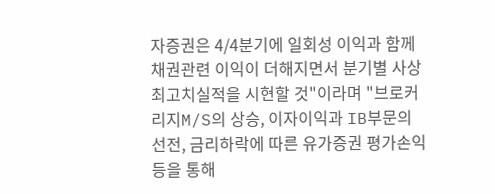자증권은 4/4분기에 일회성 이익과 함께 채권관련 이익이 더해지면서 분기별 사상 최고치실적을 시현할 것"이라며 "브로커리지M/S의 상승, 이자이익과 IB부문의 선전, 금리하락에 따른 유가증권 평가손익 등을 통해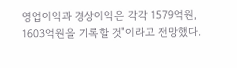영업이익과 경상이익은 각각 1579억원, 1603억원을 기록할 것"이라고 전망했다.